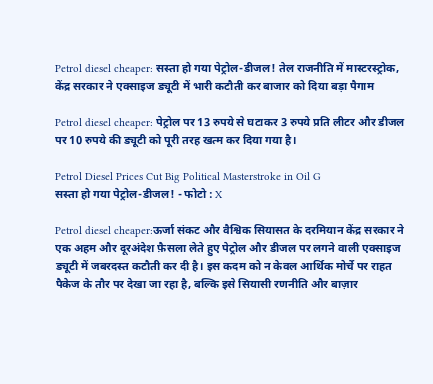Petrol diesel cheaper: सस्ता हो गया पेट्रोल-डीजल! तेल राजनीति में मास्टरस्ट्रोक, केंद्र सरकार ने एक्साइज ड्यूटी में भारी कटौती कर बाजार को दिया बड़ा पैगाम

Petrol diesel cheaper: पेट्रोल पर 13 रुपये से घटाकर 3 रुपये प्रति लीटर और डीजल पर 10 रुपये की ड्यूटी को पूरी तरह खत्म कर दिया गया है।

Petrol Diesel Prices Cut Big Political Masterstroke in Oil G
सस्ता हो गया पेट्रोल-डीजल! - फोटो : X

Petrol diesel cheaper:ऊर्जा संकट और वैश्विक सियासत के दरमियान केंद्र सरकार ने एक अहम और दूरअंदेश फ़ैसला लेते हुए पेट्रोल और डीजल पर लगने वाली एक्साइज ड्यूटी में जबरदस्त कटौती कर दी है। इस कदम को न केवल आर्थिक मोर्चे पर राहत पैकेज के तौर पर देखा जा रहा है, बल्कि इसे सियासी रणनीति और बाज़ार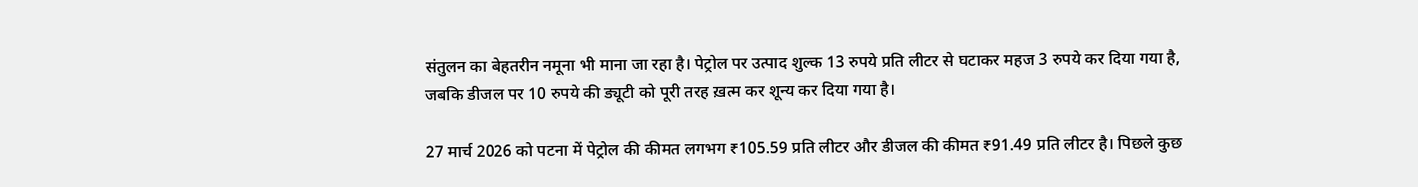संतुलन का बेहतरीन नमूना भी माना जा रहा है। पेट्रोल पर उत्पाद शुल्क 13 रुपये प्रति लीटर से घटाकर महज 3 रुपये कर दिया गया है, जबकि डीजल पर 10 रुपये की ड्यूटी को पूरी तरह ख़त्म कर शून्य कर दिया गया है।

27 मार्च 2026 को पटना में पेट्रोल की कीमत लगभग ₹105.59 प्रति लीटर और डीजल की कीमत ₹91.49 प्रति लीटर है। पिछले कुछ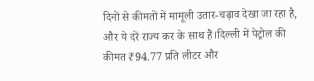दिनों से कीमतों में मामूली उतार-चढ़ाव देखा जा रहा है, और ये दरें राज्य कर के साथ हैं।दिल्ली में पेट्रोल की कीमत ₹94.77 प्रति लीटर और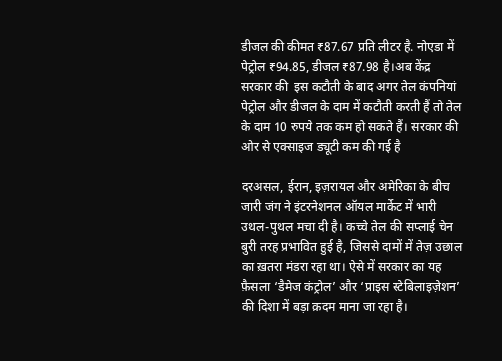डीजल की कीमत ₹87.67 प्रति लीटर है. नोएडा में पेट्रोल ₹94.85, डीजल ₹87.98 है।अब केंद्र सरकार की  इस कटौती के बाद अगर तेल कंपनियां पेट्रोल और डीजल के दाम में कटौती करती हैं तो तेल के दाम 10 रुपये तक कम हो सकते हैं। सरकार की ओर से एक्‍साइज ड्यूटी कम की गई है

दरअसल, ईरान, इज़रायल और अमेरिका के बीच जारी जंग ने इंटरनेशनल ऑयल मार्केट में भारी उथल-पुथल मचा दी है। कच्चे तेल की सप्लाई चेन बुरी तरह प्रभावित हुई है, जिससे दामों में तेज़ उछाल का ख़तरा मंडरा रहा था। ऐसे में सरकार का यह फ़ैसला ‘डैमेज कंट्रोल’ और ‘प्राइस स्टेबिलाइज़ेशन’ की दिशा में बड़ा क़दम माना जा रहा है।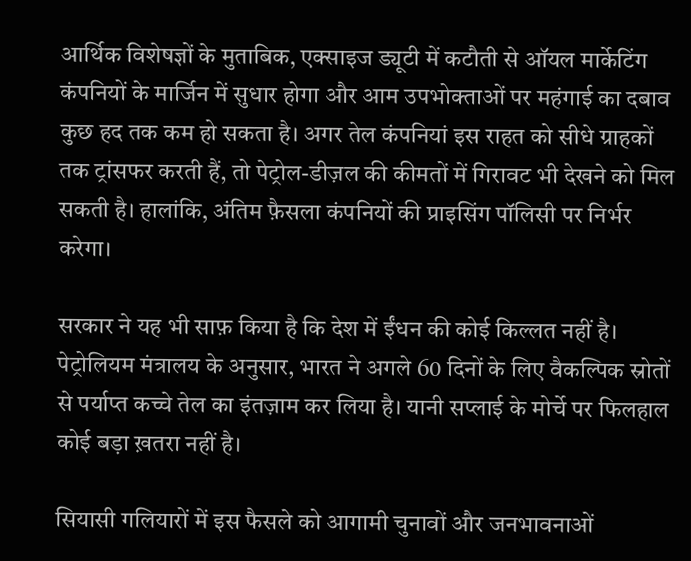आर्थिक विशेषज्ञों के मुताबिक, एक्साइज ड्यूटी में कटौती से ऑयल मार्केटिंग कंपनियों के मार्जिन में सुधार होगा और आम उपभोक्ताओं पर महंगाई का दबाव कुछ हद तक कम हो सकता है। अगर तेल कंपनियां इस राहत को सीधे ग्राहकों तक ट्रांसफर करती हैं, तो पेट्रोल-डीज़ल की कीमतों में गिरावट भी देखने को मिल सकती है। हालांकि, अंतिम फ़ैसला कंपनियों की प्राइसिंग पॉलिसी पर निर्भर करेगा।

सरकार ने यह भी साफ़ किया है कि देश में ईंधन की कोई किल्लत नहीं है। पेट्रोलियम मंत्रालय के अनुसार, भारत ने अगले 60 दिनों के लिए वैकल्पिक स्रोतों से पर्याप्त कच्चे तेल का इंतज़ाम कर लिया है। यानी सप्लाई के मोर्चे पर फिलहाल कोई बड़ा ख़तरा नहीं है।

सियासी गलियारों में इस फैसले को आगामी चुनावों और जनभावनाओं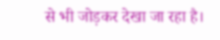से भी जोड़कर देखा जा रहा है।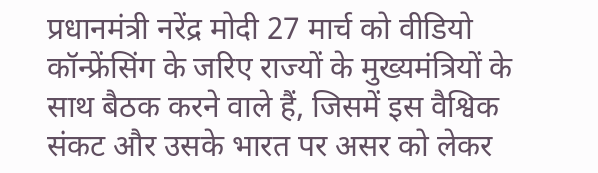प्रधानमंत्री नरेंद्र मोदी 27 मार्च को वीडियो कॉन्फ्रेंसिंग के जरिए राज्यों के मुख्यमंत्रियों के साथ बैठक करने वाले हैं, जिसमें इस वैश्विक संकट और उसके भारत पर असर को लेकर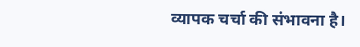व्यापक चर्चा की संभावना है।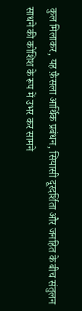कुल मिलाकर, यह फ़ैसला आर्थिक प्रबंधन, सियासी दूरदर्शिता और जनहित के बीच संतुलन साधने की कोशिश के रूप में उभर कर सामने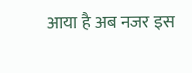आया है अब नजर इस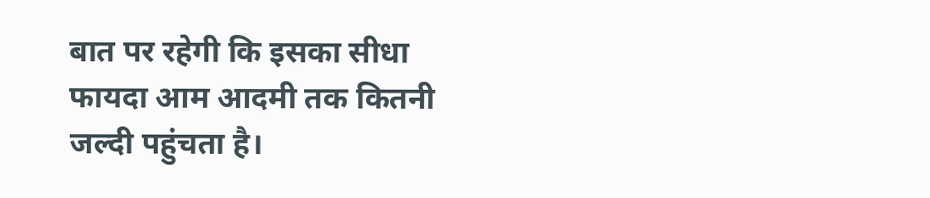बात पर रहेगी कि इसका सीधा फायदा आम आदमी तक कितनी जल्दी पहुंचता है।